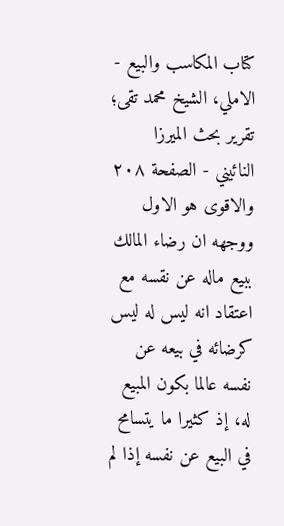كتاب المكاسب والبيع - الاملي، الشيخ محمد تقى؛ تقرير بحث الميرزا النائيني - الصفحة ٢٠٨
والاقوى هو الاول ووجهه ان رضاء المالك ببيع ماله عن نقسه مع اعتقاد انه ليس له ليس كرضائه في بيعه عن نفسه عالما بكون المبيع له، إذ كثيرا ما يتسامح في البيع عن نفسه إذا لم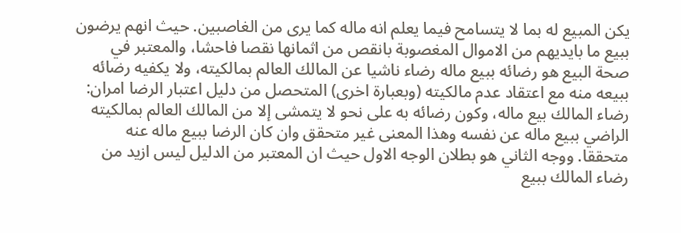يكن المبيع له بما لا يتسامح فيما يعلم انه ماله كما يرى من الغاصبين. حيث انهم يرضون ببيع ما بايديهم من الاموال المغصوبة بانقص من اثمانها نقصا فاحشا، والمعتبر في صحة البيع هو رضائه ببيع ماله رضاء ناشيا عن المالك العالم بمالكيته، ولا يكفيه رضائه ببيعه منه مع اعتقاد عدم مالكيته (وبعبارة اخرى) المتحصل من دليل اعتبار الرضا امران: رضاء المالك بيع ماله، وكون رضائه به على نحو لا يتمشى إلا من المالك العالم بمالكيته الراضي ببيع ماله عن نفسه وهذا المعنى غير متحقق وان كان الرضا ببيع ماله عنه متحققا. ووجه الثاني هو بطلان الوجه الاول حيث ان المعتبر من الدليل ليس ازيد من رضاء المالك ببيع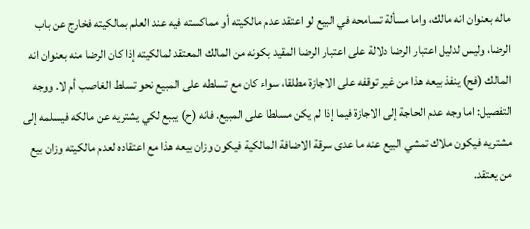ماله بعنوان انه مالك، واما مسألة تسامحه في البيع لو اعتقد عدم مالكيته أو مماكسته فيه عند العلم بمالكيته فخارج عن باب الرضا، وليس لدليل اعتبار الرضا دلالة على اعتبار الرضا المقيد بكونه من المالك المعتقد لمالكيته إذا كان الرضا منه بعنوان انه المالك (فح) ينفذ بيعه هذا من غير توقفه على الاجازة مطلقا، سواء كان مع تسلطه على المبيع نحو تسلط الغاصب أم لا. ووجه التفصيل: اما وجه عدم الحاجة إلى الاجازة فيما إذا لم يكن مسلطا على المبيع. فانه (ح) يببع لكي يشتريه عن مالكه فيسلمه إلى مشتريه فيكون ملاك تمشي البيع عنه ما عدى سرقة الاضافة المالكية فيكون وزان بيعه هذا مع اعتقاده لعدم مالكيته وزان بيع من يعتقد.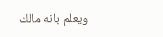ويعلم بانه مالك